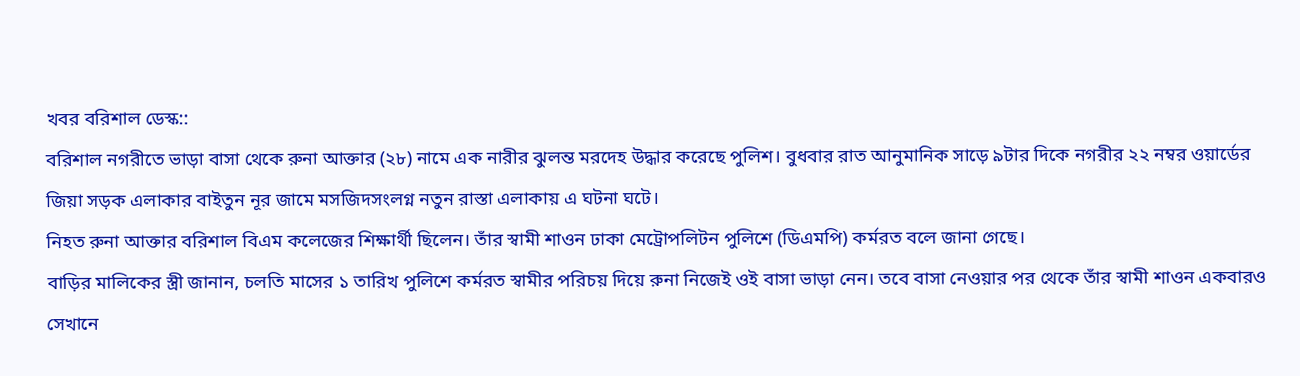খবর বরিশাল ডেস্ক::
বরিশাল নগরীতে ভাড়া বাসা থেকে রুনা আক্তার (২৮) নামে এক নারীর ঝুলন্ত মরদেহ উদ্ধার করেছে পুলিশ। বুধবার রাত আনুমানিক সাড়ে ৯টার দিকে নগরীর ২২ নম্বর ওয়ার্ডের জিয়া সড়ক এলাকার বাইতুন নূর জামে মসজিদসংলগ্ন নতুন রাস্তা এলাকায় এ ঘটনা ঘটে।
নিহত রুনা আক্তার বরিশাল বিএম কলেজের শিক্ষার্থী ছিলেন। তাঁর স্বামী শাওন ঢাকা মেট্রোপলিটন পুলিশে (ডিএমপি) কর্মরত বলে জানা গেছে।
বাড়ির মালিকের স্ত্রী জানান, চলতি মাসের ১ তারিখ পুলিশে কর্মরত স্বামীর পরিচয় দিয়ে রুনা নিজেই ওই বাসা ভাড়া নেন। তবে বাসা নেওয়ার পর থেকে তাঁর স্বামী শাওন একবারও সেখানে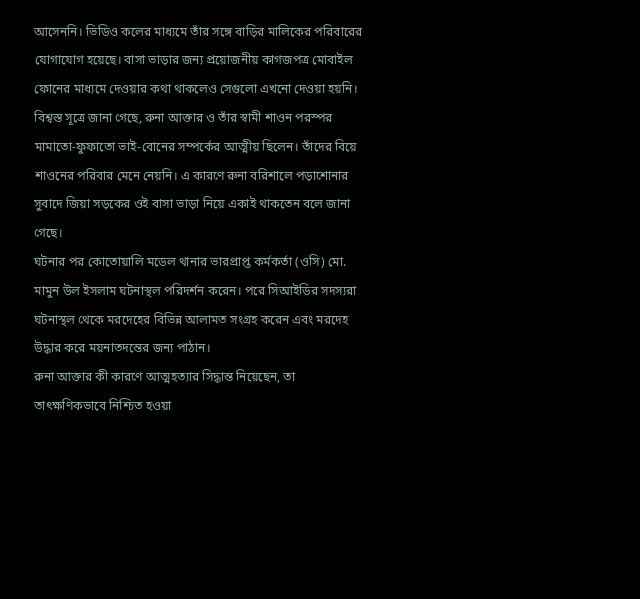আসেননি। ভিডিও কলের মাধ্যমে তাঁর সঙ্গে বাড়ির মালিকের পরিবারের যোগাযোগ হয়েছে। বাসা ভাড়ার জন্য প্রয়োজনীয় কাগজপত্র মোবাইল ফোনের মাধ্যমে দেওয়ার কথা থাকলেও সেগুলো এখনো দেওয়া হয়নি।
বিশ্বস্ত সূত্রে জানা গেছে, রুনা আক্তার ও তাঁর স্বামী শাওন পরস্পর মামাতো-ফুফাতো ভাই-বোনের সম্পর্কের আত্মীয় ছিলেন। তাঁদের বিয়ে শাওনের পরিবার মেনে নেয়নি। এ কারণে রুনা বরিশালে পড়াশোনার সুবাদে জিয়া সড়কের ওই বাসা ভাড়া নিয়ে একাই থাকতেন বলে জানা গেছে।
ঘটনার পর কোতোয়ালি মডেল থানার ভারপ্রাপ্ত কর্মকর্তা (ওসি) মো. মামুন উল ইসলাম ঘটনাস্থল পরিদর্শন করেন। পরে সিআইডির সদস্যরা ঘটনাস্থল থেকে মরদেহের বিভিন্ন আলামত সংগ্রহ করেন এবং মরদেহ উদ্ধার করে ময়নাতদন্তের জন্য পাঠান।
রুনা আক্তার কী কারণে আত্মহত্যার সিদ্ধান্ত নিয়েছেন, তা তাৎক্ষণিকভাবে নিশ্চিত হওয়া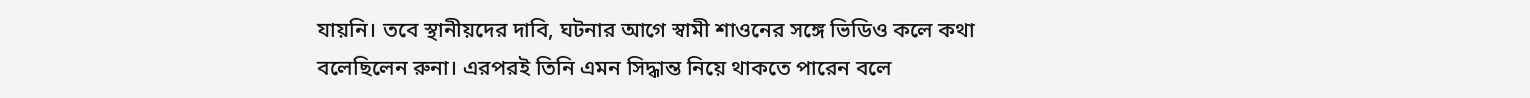যায়নি। তবে স্থানীয়দের দাবি, ঘটনার আগে স্বামী শাওনের সঙ্গে ভিডিও কলে কথা বলেছিলেন রুনা। এরপরই তিনি এমন সিদ্ধান্ত নিয়ে থাকতে পারেন বলে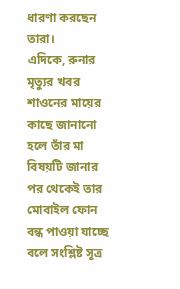ধারণা করছেন তারা।
এদিকে, রুনার মৃত্যুর খবর শাওনের মায়ের কাছে জানানো হলে তাঁর মা বিষয়টি জানার পর থেকেই তার মোবাইল ফোন বন্ধ পাওয়া যাচ্ছে বলে সংশ্লিষ্ট সূত্র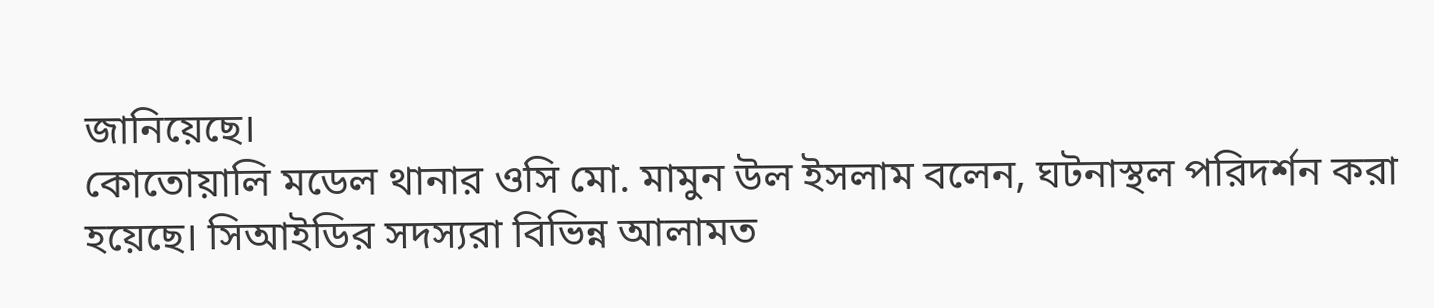জানিয়েছে।
কোতোয়ালি মডেল থানার ওসি মো. মামুন উল ইসলাম বলেন, ঘটনাস্থল পরিদর্শন করা হয়েছে। সিআইডির সদস্যরা বিভিন্ন আলামত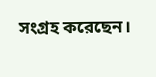সংগ্রহ করেছেন।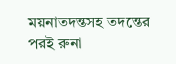ময়নাতদন্তসহ তদন্তের পরই রুনা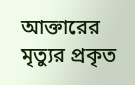আক্তারের মৃত্যুর প্রকৃত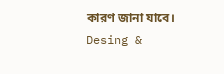কারণ জানা যাবে।
Desing &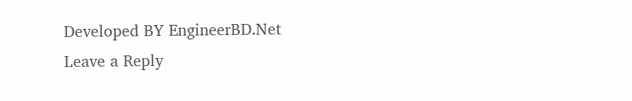Developed BY EngineerBD.Net
Leave a Reply